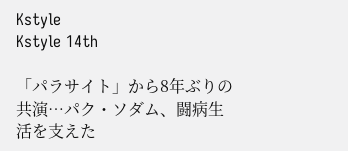Kstyle
Kstyle 14th

「パラサイト」から8年ぶりの共演…パク・ソダム、闘病生活を支えた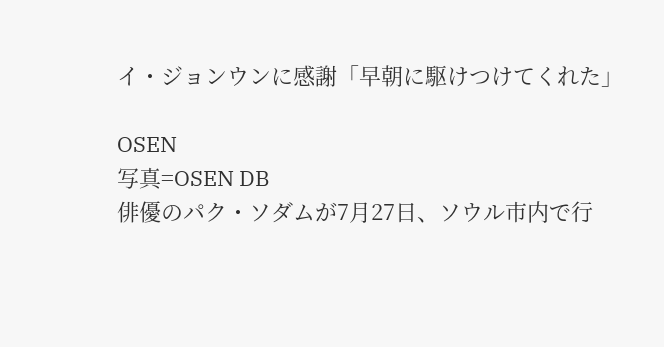イ・ジョンウンに感謝「早朝に駆けつけてくれた」

OSEN
写真=OSEN DB
俳優のパク・ソダムが7月27日、ソウル市内で行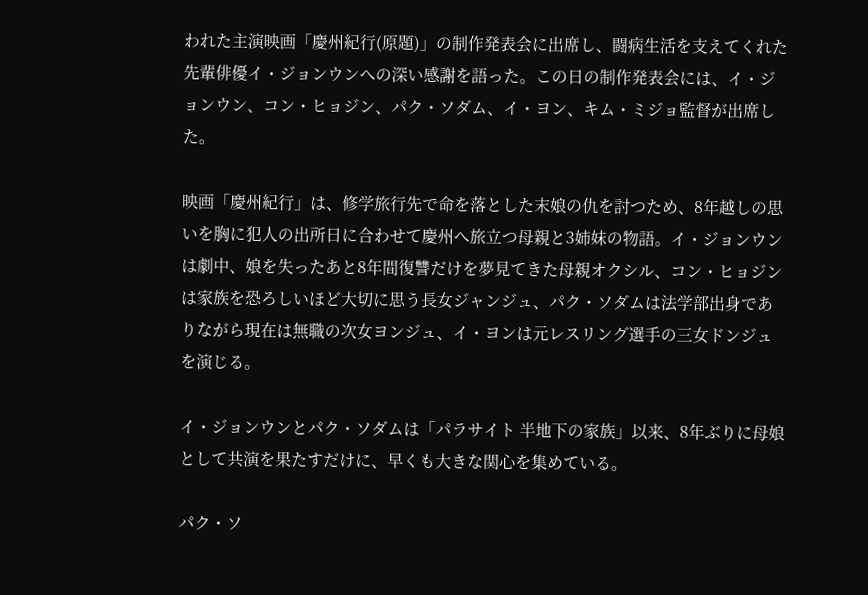われた主演映画「慶州紀行(原題)」の制作発表会に出席し、闘病生活を支えてくれた先輩俳優イ・ジョンウンへの深い感謝を語った。この日の制作発表会には、イ・ジョンウン、コン・ヒョジン、パク・ソダム、イ・ヨン、キム・ミジョ監督が出席した。

映画「慶州紀行」は、修学旅行先で命を落とした末娘の仇を討つため、8年越しの思いを胸に犯人の出所日に合わせて慶州へ旅立つ母親と3姉妹の物語。イ・ジョンウンは劇中、娘を失ったあと8年間復讐だけを夢見てきた母親オクシル、コン・ヒョジンは家族を恐ろしいほど大切に思う長女ジャンジュ、パク・ソダムは法学部出身でありながら現在は無職の次女ヨンジュ、イ・ヨンは元レスリング選手の三女ドンジュを演じる。

イ・ジョンウンとパク・ソダムは「パラサイト 半地下の家族」以来、8年ぶりに母娘として共演を果たすだけに、早くも大きな関心を集めている。

パク・ソ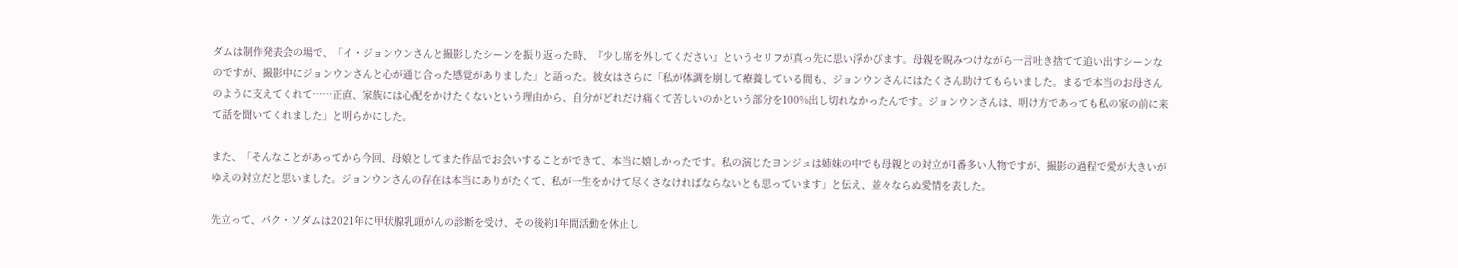ダムは制作発表会の場で、「イ・ジョンウンさんと撮影したシーンを振り返った時、『少し席を外してください』というセリフが真っ先に思い浮かびます。母親を睨みつけながら一言吐き捨てて追い出すシーンなのですが、撮影中にジョンウンさんと心が通じ合った感覚がありました」と語った。彼女はさらに「私が体調を崩して療養している間も、ジョンウンさんにはたくさん助けてもらいました。まるで本当のお母さんのように支えてくれて……正直、家族には心配をかけたくないという理由から、自分がどれだけ痛くて苦しいのかという部分を100%出し切れなかったんです。ジョンウンさんは、明け方であっても私の家の前に来て話を聞いてくれました」と明らかにした。

また、「そんなことがあってから今回、母娘としてまた作品でお会いすることができて、本当に嬉しかったです。私の演じたヨンジュは姉妹の中でも母親との対立が1番多い人物ですが、撮影の過程で愛が大きいがゆえの対立だと思いました。ジョンウンさんの存在は本当にありがたくて、私が一生をかけて尽くさなければならないとも思っています」と伝え、並々ならぬ愛情を表した。

先立って、パク・ソダムは2021年に甲状腺乳頭がんの診断を受け、その後約1年間活動を休止し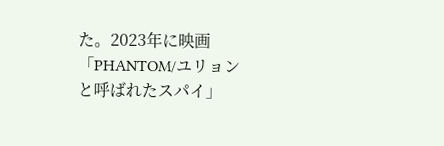た。2023年に映画「PHANTOM/ユリョンと呼ばれたスパイ」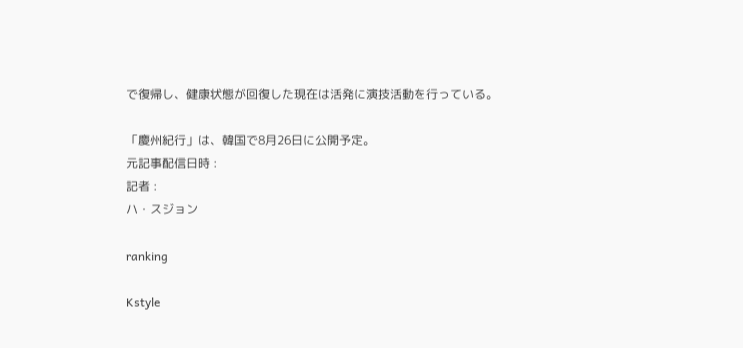で復帰し、健康状態が回復した現在は活発に演技活動を行っている。

「慶州紀行」は、韓国で8月26日に公開予定。
元記事配信日時 :
記者 :
ハ・スジョン

ranking

Kstyle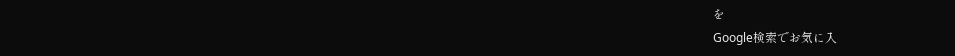を
Google検索でお気に入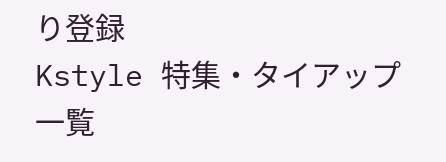り登録
Kstyle 特集・タイアップ一覧